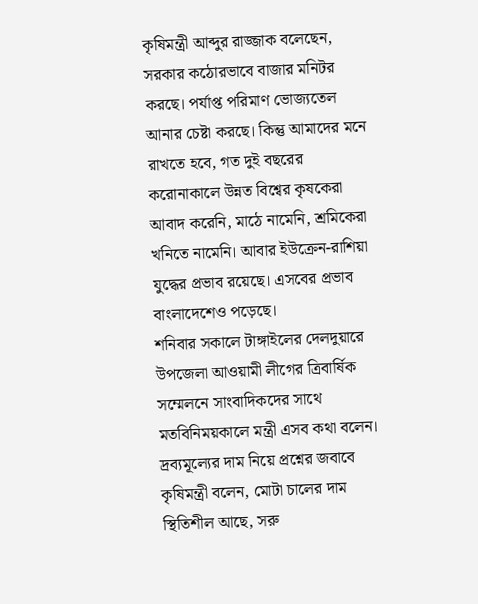কৃষিমন্ত্রী আব্দুর রাজ্জাক বলেছেন, সরকার কঠোরভাবে বাজার মনিটর করছে। পর্যাপ্ত পরিমাণ ভোজ্যতেল আনার চেষ্টা করছে। কিন্তু আমাদের মনে রাখতে হবে, গত দুই বছরের করোনাকালে উন্নত বিশ্বের কৃষকেরা আবাদ করেনি, মাঠে নামেনি, শ্রমিকেরা খনিতে নামেনি। আবার ইউক্রেন-রাশিয়া যুদ্ধের প্রভাব রয়েছে। এসবের প্রভাব বাংলাদেশেও পড়েছে।
শনিবার সকালে টাঙ্গাইলের দেলদুয়ারে উপজেলা আওয়ামী লীগের ত্রিবার্ষিক সম্মেলনে সাংবাদিকদের সাথে মতবিনিময়কালে মন্ত্রী এসব কথা বলেন।
দ্রব্যমূল্যের দাম নিয়ে প্রশ্নের জবাবে কৃষিমন্ত্রী বলেন, মোটা চালের দাম স্থিতিশীল আছে, সরু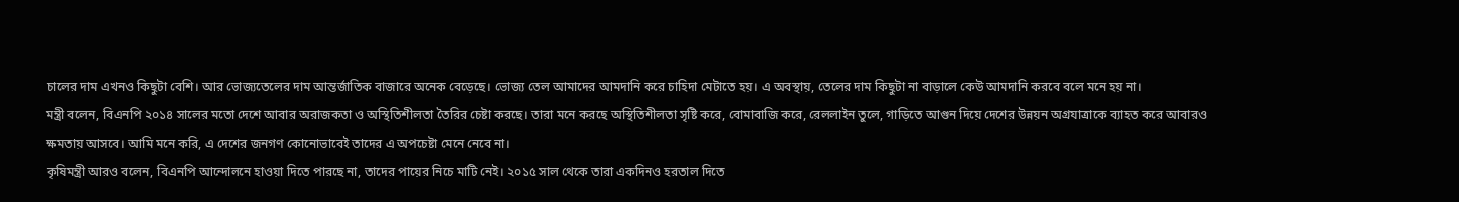চালের দাম এখনও কিছুটা বেশি। আর ভোজ্যতেলের দাম আন্তর্জাতিক বাজারে অনেক বেড়েছে। ভোজ্য তেল আমাদের আমদানি করে চাহিদা মেটাতে হয়। এ অবস্থায়, তেলের দাম কিছুটা না বাড়ালে কেউ আমদানি করবে বলে মনে হয় না।
মন্ত্রী বলেন, বিএনপি ২০১৪ সালের মতো দেশে আবার অরাজকতা ও অস্থিতিশীলতা তৈরির চেষ্টা করছে। তারা মনে করছে অস্থিতিশীলতা সৃষ্টি করে, বোমাবাজি করে, রেললাইন তুলে, গাড়িতে আগুন দিয়ে দেশের উন্নয়ন অগ্রযাত্রাকে ব্যাহত করে আবারও ক্ষমতায় আসবে। আমি মনে করি, এ দেশের জনগণ কোনোভাবেই তাদের এ অপচেষ্টা মেনে নেবে না।
কৃষিমন্ত্রী আরও বলেন, বিএনপি আন্দোলনে হাওয়া দিতে পারছে না, তাদের পায়ের নিচে মাটি নেই। ২০১৫ সাল থেকে তারা একদিনও হরতাল দিতে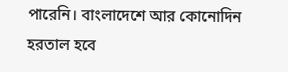পারেনি। বাংলাদেশে আর কোনোদিন হরতাল হবে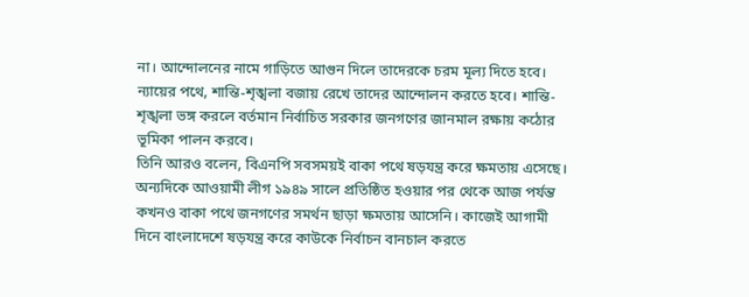না। আন্দোলনের নামে গাড়িতে আগুন দিলে তাদেরকে চরম মূল্য দিতে হবে। ন্যায়ের পথে, শান্তি-শৃঙ্খলা বজায় রেখে তাদের আন্দোলন করতে হবে। শান্তি-শৃঙ্খলা ভঙ্গ করলে বর্তমান নির্বাচিত সরকার জনগণের জানমাল রক্ষায় কঠোর ভূমিকা পালন করবে।
তিনি আরও বলেন, বিএনপি সবসময়ই বাকা পথে ষড়যন্ত্র করে ক্ষমতায় এসেছে। অন্যদিকে আওয়ামী লীগ ১৯৪৯ সালে প্রতিষ্ঠিত হওয়ার পর থেকে আজ পর্যন্ত কখনও বাকা পথে জনগণের সমর্থন ছাড়া ক্ষমতায় আসেনি। কাজেই আগামী দিনে বাংলাদেশে ষড়যন্ত্র করে কাউকে নির্বাচন বানচাল করতে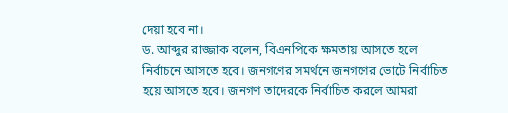দেয়া হবে না।
ড. আব্দুর রাজ্জাক বলেন, বিএনপিকে ক্ষমতায় আসতে হলে নির্বাচনে আসতে হবে। জনগণের সমর্থনে জনগণের ভোটে নির্বাচিত হয়ে আসতে হবে। জনগণ তাদেরকে নির্বাচিত করলে আমরা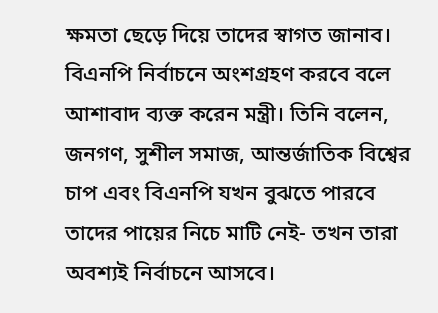ক্ষমতা ছেড়ে দিয়ে তাদের স্বাগত জানাব।
বিএনপি নির্বাচনে অংশগ্রহণ করবে বলে আশাবাদ ব্যক্ত করেন মন্ত্রী। তিনি বলেন, জনগণ, সুশীল সমাজ, আন্তর্জাতিক বিশ্বের চাপ এবং বিএনপি যখন বুঝতে পারবে তাদের পায়ের নিচে মাটি নেই- তখন তারা অবশ্যই নির্বাচনে আসবে।